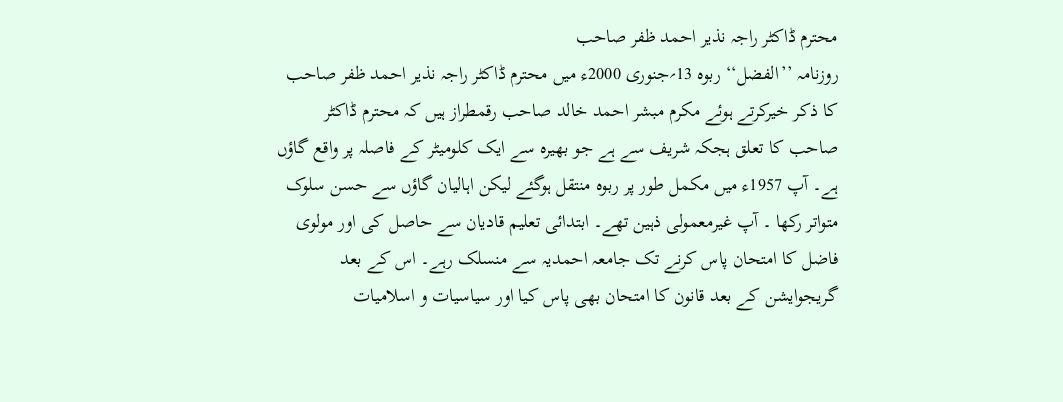محترم ڈاکٹر راجہ نذیر احمد ظفر صاحب
روزنامہ ’’الفضل‘‘ ربوہ 13؍جنوری 2000ء میں محترم ڈاکٹر راجہ نذیر احمد ظفر صاحب کا ذکر خیرکرتے ہوئے مکرم مبشر احمد خالد صاحب رقمطراز ہیں کہ محترم ڈاکٹر صاحب کا تعلق ہجکہ شریف سے ہے جو بھیرہ سے ایک کلومیٹر کے فاصلہ پر واقع گاؤں ہے۔ آپ 1957ء میں مکمل طور پر ربوہ منتقل ہوگئے لیکن اہالیان گاؤں سے حسن سلوک متواتر رکھا ۔ آپ غیرمعمولی ذہین تھے۔ ابتدائی تعلیم قادیان سے حاصل کی اور مولوی فاضل کا امتحان پاس کرنے تک جامعہ احمدیہ سے منسلک رہے۔ اس کے بعد گریجوایشن کے بعد قانون کا امتحان بھی پاس کیا اور سیاسیات و اسلامیات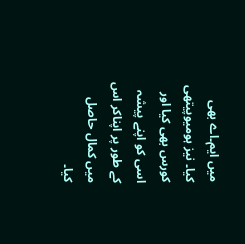میں ایم۔اے بھی کیا۔ نیز ہومیوپیتھی کورس بھی کیا اور اسی کو اپنے پیشہ کے طور پر اپناکر اس میں کمال حاصل کیا۔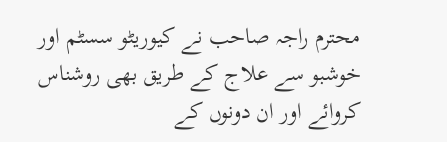محترم راجہ صاحب نے کیوریٹو سسٹم اور خوشبو سے علاج کے طریق بھی روشناس کروائے اور ان دونوں کے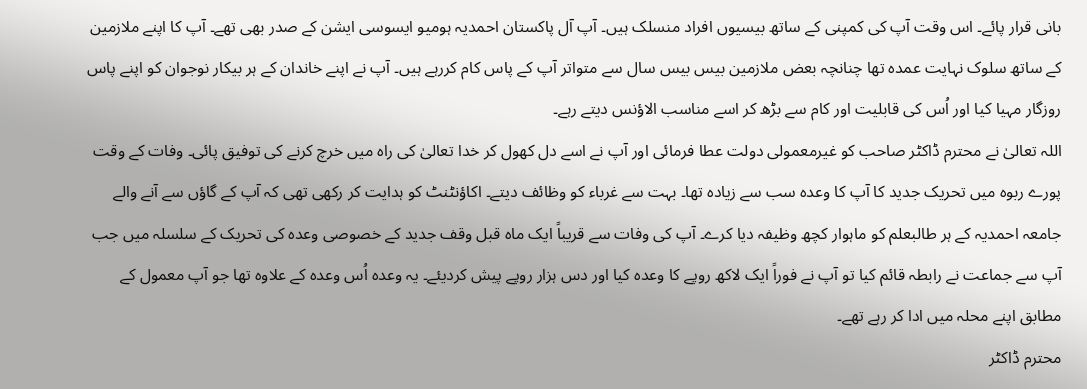بانی قرار پائے۔ اس وقت آپ کی کمپنی کے ساتھ بیسیوں افراد منسلک ہیں۔ آپ آل پاکستان احمدیہ ہومیو ایسوسی ایشن کے صدر بھی تھے۔ آپ کا اپنے ملازمین کے ساتھ سلوک نہایت عمدہ تھا چنانچہ بعض ملازمین بیس بیس سال سے متواتر آپ کے پاس کام کررہے ہیں۔ آپ نے اپنے خاندان کے ہر بیکار نوجوان کو اپنے پاس روزگار مہیا کیا اور اُس کی قابلیت اور کام سے بڑھ کر اسے مناسب الاؤنس دیتے رہے۔
اللہ تعالیٰ نے محترم ڈاکٹر صاحب کو غیرمعمولی دولت عطا فرمائی اور آپ نے اسے دل کھول کر خدا تعالیٰ کی راہ میں خرچ کرنے کی توفیق پائی۔ وفات کے وقت پورے ربوہ میں تحریک جدید کا آپ کا وعدہ سب سے زیادہ تھا۔ بہت سے غرباء کو وظائف دیتے۔ اکاؤنٹنٹ کو ہدایت کر رکھی تھی کہ آپ کے گاؤں سے آنے والے جامعہ احمدیہ کے ہر طالبعلم کو ماہوار کچھ وظیفہ دیا کرے۔ آپ کی وفات سے قریباً ایک ماہ قبل وقف جدید کے خصوصی وعدہ کی تحریک کے سلسلہ میں جب آپ سے جماعت نے رابطہ قائم کیا تو آپ نے فوراً ایک لاکھ روپے کا وعدہ کیا اور دس ہزار روپے پیش کردیئے۔ یہ وعدہ اُس وعدہ کے علاوہ تھا جو آپ معمول کے مطابق اپنے محلہ میں ادا کر رہے تھے۔
محترم ڈاکٹر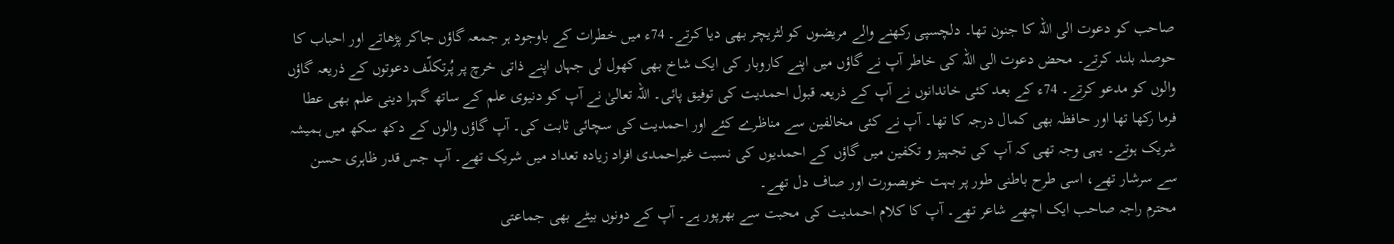صاحب کو دعوت الی اللہ کا جنون تھا۔ دلچسپی رکھنے والے مریضوں کو لٹریچر بھی دیا کرتے۔ 74ء میں خطرات کے باوجود ہر جمعہ گاؤں جاکر پڑھاتے اور احباب کا حوصلہ بلند کرتے۔ محض دعوت الی اللہ کی خاطر آپ نے گاؤں میں اپنے کاروبار کی ایک شاخ بھی کھول لی جہاں اپنے ذاتی خرچ پر پُرتکلّف دعوتوں کے ذریعہ گاؤں والوں کو مدعو کرتے۔ 74ء کے بعد کئی خاندانوں نے آپ کے ذریعہ قبول احمدیت کی توفیق پائی۔ اللہ تعالیٰ نے آپ کو دنیوی علم کے ساتھ گہرا دینی علم بھی عطا فرما رکھا تھا اور حافظہ بھی کمال درجہ کا تھا۔ آپ نے کئی مخالفین سے مناظرے کئے اور احمدیت کی سچائی ثابت کی۔ آپ گاؤں والوں کے دکھ سکھ میں ہمیشہ شریک ہوتے۔ یہی وجہ تھی کہ آپ کی تجہیز و تکفین میں گاؤں کے احمدیوں کی نسبت غیراحمدی افراد زیادہ تعداد میں شریک تھے۔ آپ جس قدر ظاہری حسن سے سرشار تھے، اسی طرح باطنی طور پر بہت خوبصورت اور صاف دل تھے۔
محترم راجہ صاحب ایک اچھے شاعر تھے۔ آپ کا کلام احمدیت کی محبت سے بھرپور ہے۔ آپ کے دونوں بیٹے بھی جماعتی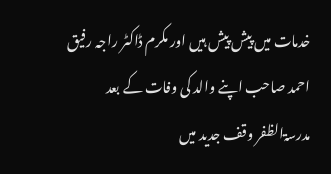خدمات میں پیش پیش ہیں اور مکرم ڈاکٹر راجہ رفیق احمد صاحب اپنے والد کی وفات کے بعد مدرسۃالظفر وقف جدید میں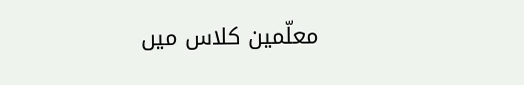معلّمین کلاس میں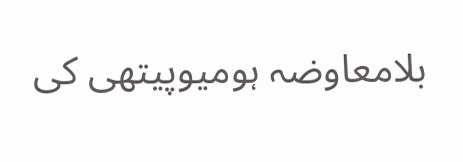بلامعاوضہ ہومیوپیتھی کی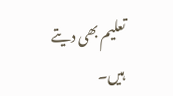تعلیم بھی دیتے ہیں۔